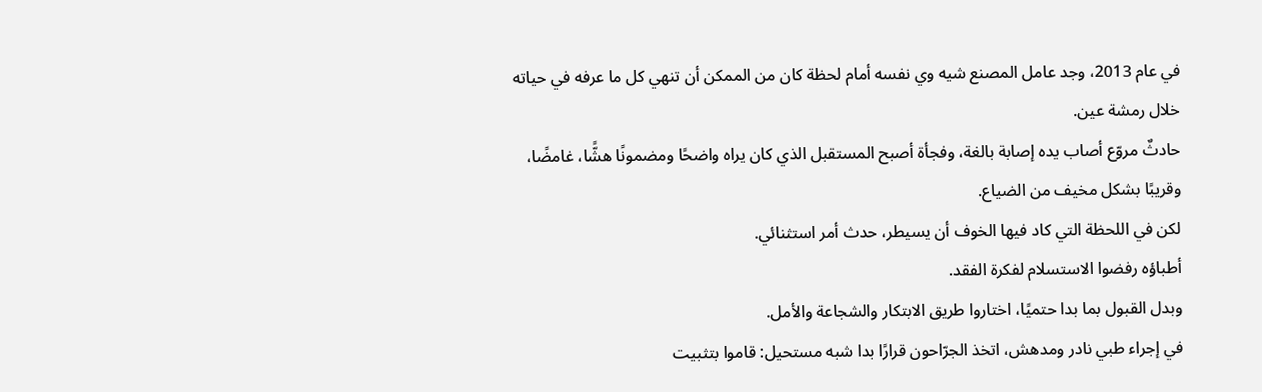في عام 2013، وجد عامل المصنع شيه وي نفسه أمام لحظة كان من الممكن أن تنهي كل ما عرفه في حياته خلال رمشة عين.
حادثٌ مروّع أصاب يده إصابة بالغة، وفجأة أصبح المستقبل الذي كان يراه واضحًا ومضمونًا هشًّا، غامضًا، وقريبًا بشكل مخيف من الضياع.
لكن في اللحظة التي كاد فيها الخوف أن يسيطر، حدث أمر استثنائي.
أطباؤه رفضوا الاستسلام لفكرة الفقد.
وبدل القبول بما بدا حتميًا، اختاروا طريق الابتكار والشجاعة والأمل.
في إجراء طبي نادر ومدهش، اتخذ الجرّاحون قرارًا بدا شبه مستحيل: قاموا بتثبيت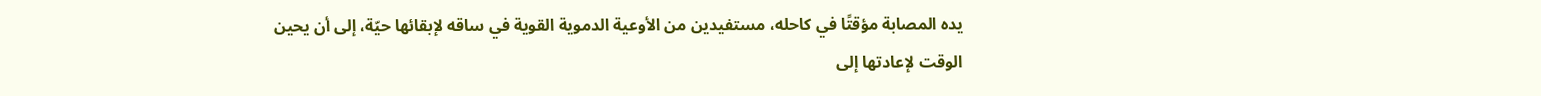يده المصابة مؤقتًا في كاحله، مستفيدين من الأوعية الدموية القوية في ساقه لإبقائها حيّة، إلى أن يحين الوقت لإعادتها إلى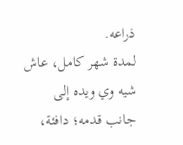ذراعه.
لمدة شهر كامل، عاش شيه وي ويده إلى جانب قدمه؛ دافئة،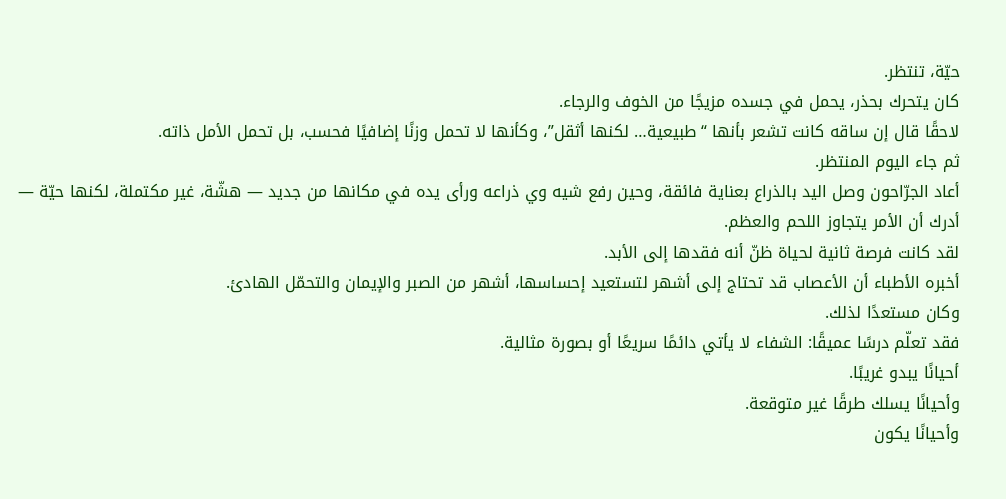حيّة، تنتظر.
كان يتحرك بحذر، يحمل في جسده مزيجًا من الخوف والرجاء.
لاحقًا قال إن ساقه كانت تشعر بأنها “طبيعية… لكنها أثقل”، وكأنها لا تحمل وزنًا إضافيًا فحسب، بل تحمل الأمل ذاته.
ثم جاء اليوم المنتظر.
أعاد الجرّاحون وصل اليد بالذراع بعناية فائقة، وحين رفع شيه وي ذراعه ورأى يده في مكانها من جديد — هشّة، غير مكتملة، لكنها حيّة — أدرك أن الأمر يتجاوز اللحم والعظم.
لقد كانت فرصة ثانية لحياة ظنّ أنه فقدها إلى الأبد.
أخبره الأطباء أن الأعصاب قد تحتاج إلى أشهر لتستعيد إحساسها، أشهر من الصبر والإيمان والتحمّل الهادئ.
وكان مستعدًا لذلك.
فقد تعلّم درسًا عميقًا: الشفاء لا يأتي دائمًا سريعًا أو بصورة مثالية.
أحيانًا يبدو غريبًا.
وأحيانًا يسلك طرقًا غير متوقعة.
وأحيانًا يكون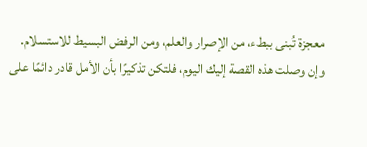معجزة تُبنى ببطء، من الإصرار والعلم، ومن الرفض البسيط للاستسلام.
وإن وصلت هذه القصة إليك اليوم، فلتكن تذكيرًا بأن الأمل قادر دائمًا على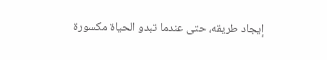إيجاد طريقه، حتى عندما تبدو الحياة مكسورة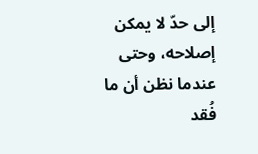إلى حدّ لا يمكن إصلاحه، وحتى عندما نظن أن ما فُقد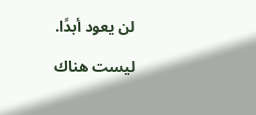لن يعود أبدًا.

ليست هناك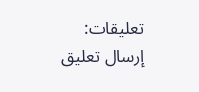تعليقات:
إرسال تعليق